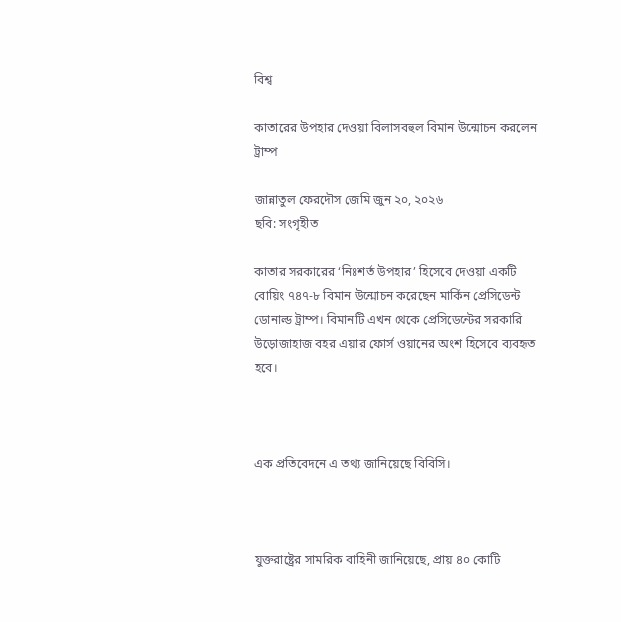বিশ্ব

কাতারের উপহার দেওয়া বিলাসবহুল বিমান উন্মোচন করলেন ট্রাম্প

জান্নাতুল ফেরদৌস জেমি জুন ২০, ২০২৬
ছবি: সংগৃহীত

কাতার সরকারের ‘নিঃশর্ত উপহার’ হিসেবে দেওয়া একটি বোয়িং ৭৪৭-৮ বিমান উন্মোচন করেছেন মার্কিন প্রেসিডেন্ট ডোনাল্ড ট্রাম্প। বিমানটি এখন থেকে প্রেসিডেন্টের সরকারি উড়োজাহাজ বহর এয়ার ফোর্স ওয়ানের অংশ হিসেবে ব্যবহৃত হবে।



এক প্রতিবেদনে এ তথ্য জানিয়েছে বিবিসি।



যুক্তরাষ্ট্রের সামরিক বাহিনী জানিয়েছে, প্রায় ৪০ কোটি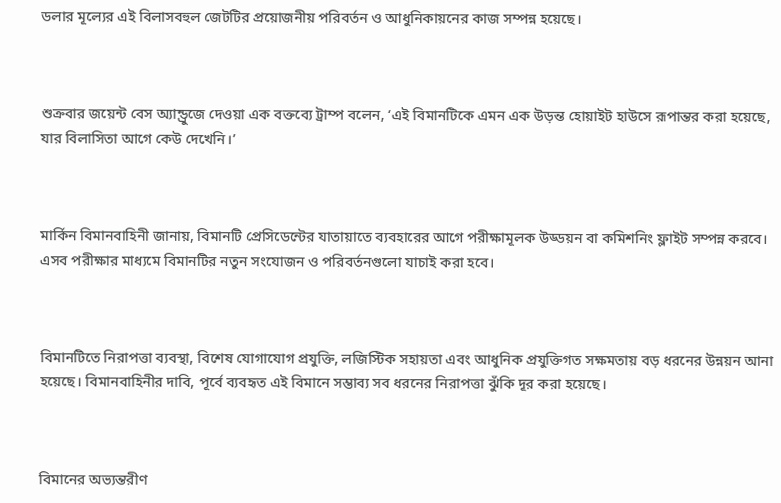ডলার মূল্যের এই বিলাসবহুল জেটটির প্রয়োজনীয় পরিবর্তন ও আধুনিকায়নের কাজ সম্পন্ন হয়েছে।



শুক্রবার জয়েন্ট বেস অ্যান্ড্রুজে দেওয়া এক বক্তব্যে ট্রাম্প বলেন, ‘এই বিমানটিকে এমন এক উড়ন্ত হোয়াইট হাউসে রূপান্তর করা হয়েছে, যার বিলাসিতা আগে কেউ দেখেনি।’



মার্কিন বিমানবাহিনী জানায়, বিমানটি প্রেসিডেন্টের যাতায়াতে ব্যবহারের আগে পরীক্ষামূলক উড্ডয়ন বা কমিশনিং ফ্লাইট সম্পন্ন করবে। এসব পরীক্ষার মাধ্যমে বিমানটির নতুন সংযোজন ও পরিবর্তনগুলো যাচাই করা হবে।



বিমানটিতে নিরাপত্তা ব্যবস্থা, বিশেষ যোগাযোগ প্রযুক্তি, লজিস্টিক সহায়তা এবং আধুনিক প্রযুক্তিগত সক্ষমতায় বড় ধরনের উন্নয়ন আনা হয়েছে। বিমানবাহিনীর দাবি, পূর্বে ব্যবহৃত এই বিমানে সম্ভাব্য সব ধরনের নিরাপত্তা ঝুঁকি দূর করা হয়েছে।



বিমানের অভ্যন্তরীণ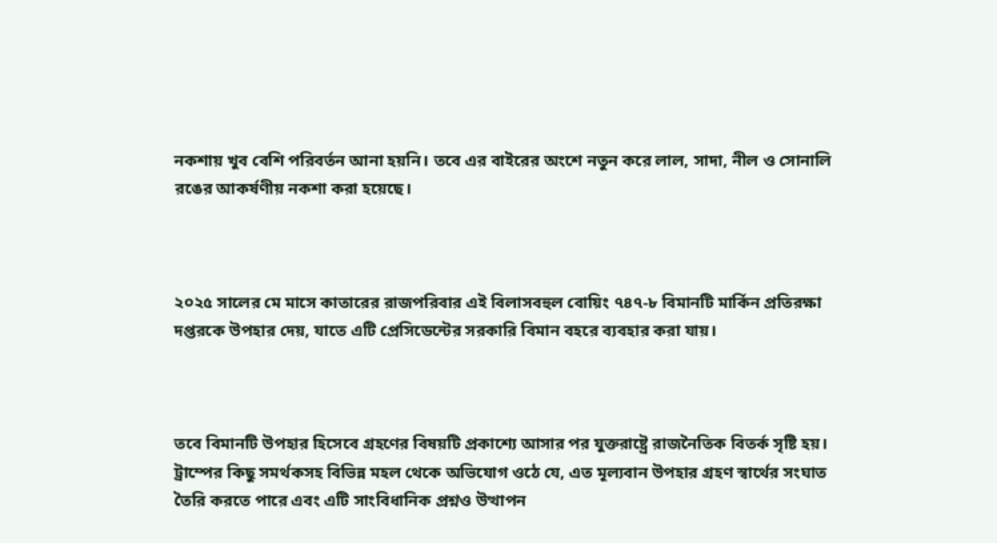নকশায় খুব বেশি পরিবর্তন আনা হয়নি। তবে এর বাইরের অংশে নতুন করে লাল, সাদা, নীল ও সোনালি রঙের আকর্ষণীয় নকশা করা হয়েছে।



২০২৫ সালের মে মাসে কাতারের রাজপরিবার এই বিলাসবহুল বোয়িং ৭৪৭-৮ বিমানটি মার্কিন প্রতিরক্ষা দপ্তরকে উপহার দেয়, যাতে এটি প্রেসিডেন্টের সরকারি বিমান বহরে ব্যবহার করা যায়।



তবে বিমানটি উপহার হিসেবে গ্রহণের বিষয়টি প্রকাশ্যে আসার পর যুক্তরাষ্ট্রে রাজনৈতিক বিতর্ক সৃষ্টি হয়। ট্রাম্পের কিছু সমর্থকসহ বিভিন্ন মহল থেকে অভিযোগ ওঠে যে, এত মূল্যবান উপহার গ্রহণ স্বার্থের সংঘাত তৈরি করতে পারে এবং এটি সাংবিধানিক প্রশ্নও উত্থাপন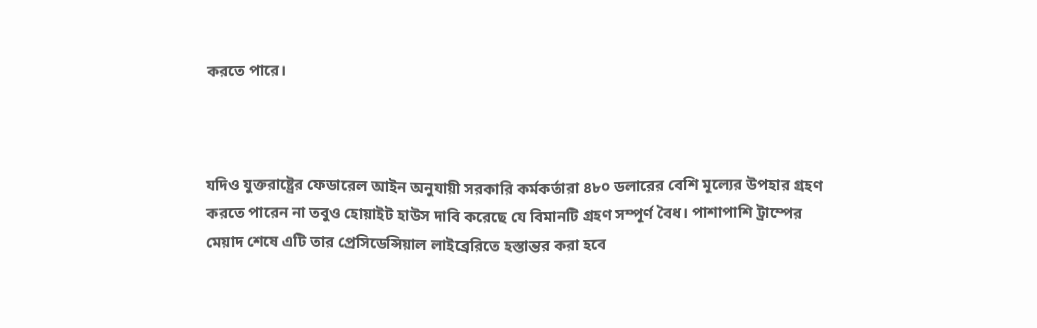করতে পারে।



যদিও যুক্তরাষ্ট্রের ফেডারেল আইন অনুযায়ী সরকারি কর্মকর্তারা ৪৮০ ডলারের বেশি মূল্যের উপহার গ্রহণ করতে পারেন না তবুও হোয়াইট হাউস দাবি করেছে যে বিমানটি গ্রহণ সম্পূর্ণ বৈধ। পাশাপাশি ট্রাম্পের মেয়াদ শেষে এটি তার প্রেসিডেন্সিয়াল লাইব্রেরিতে হস্তান্তর করা হবে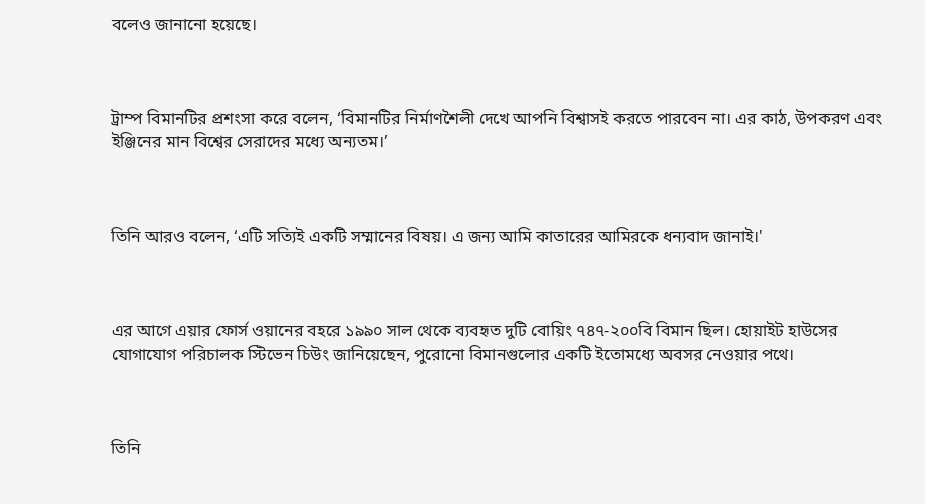বলেও জানানো হয়েছে।



ট্রাম্প বিমানটির প্রশংসা করে বলেন, ‘বিমানটির নির্মাণশৈলী দেখে আপনি বিশ্বাসই করতে পারবেন না। এর কাঠ, উপকরণ এবং ইঞ্জিনের মান বিশ্বের সেরাদের মধ্যে অন্যতম।’



তিনি আরও বলেন, ‘এটি সত্যিই একটি সম্মানের বিষয়। এ জন্য আমি কাতারের আমিরকে ধন্যবাদ জানাই।'



এর আগে এয়ার ফোর্স ওয়ানের বহরে ১৯৯০ সাল থেকে ব্যবহৃত দুটি বোয়িং ৭৪৭-২০০বি বিমান ছিল। হোয়াইট হাউসের যোগাযোগ পরিচালক স্টিভেন চিউং জানিয়েছেন, পুরোনো বিমানগুলোর একটি ইতোমধ্যে অবসর নেওয়ার পথে।



তিনি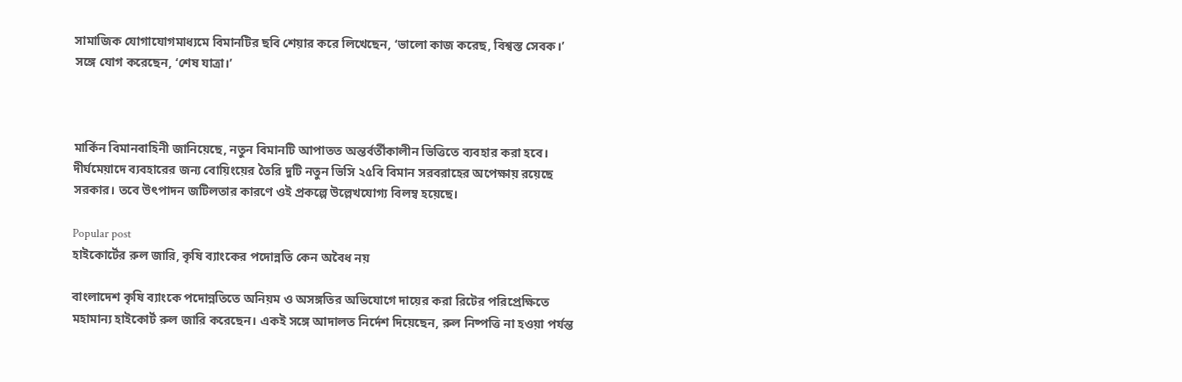সামাজিক যোগাযোগমাধ্যমে বিমানটির ছবি শেয়ার করে লিখেছেন, ‘ভালো কাজ করেছ, বিশ্বস্ত সেবক।’ সঙ্গে যোগ করেছেন, ‘শেষ যাত্রা।’



মার্কিন বিমানবাহিনী জানিয়েছে, নতুন বিমানটি আপাতত অন্তর্বর্তীকালীন ভিত্তিতে ব্যবহার করা হবে। দীর্ঘমেয়াদে ব্যবহারের জন্য বোয়িংয়ের তৈরি দুটি নতুন ভিসি ২৫বি বিমান সরবরাহের অপেক্ষায় রয়েছে সরকার। তবে উৎপাদন জটিলতার কারণে ওই প্রকল্পে উল্লেখযোগ্য বিলম্ব হয়েছে।

Popular post
হাইকোর্টের রুল জারি, কৃষি ব্যাংকের পদোন্নতি কেন অবৈধ নয়

বাংলাদেশ কৃষি ব্যাংকে পদোন্নতিতে অনিয়ম ও অসঙ্গতির অভিযোগে দায়ের করা রিটের পরিপ্রেক্ষিতে মহামান্য হাইকোর্ট রুল জারি করেছেন। একই সঙ্গে আদালত নির্দেশ দিয়েছেন, রুল নিষ্পত্তি না হওয়া পর্যন্ত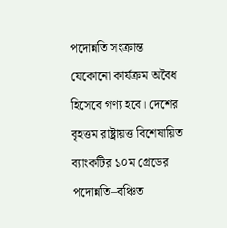পদোন্নতি সংক্রান্ত যেকোনো কার্যক্রম অবৈধ হিসেবে গণ্য হবে। দেশের বৃহত্তম রাষ্ট্রায়ত্ত বিশেষায়িত ব্যাংকটির ১০ম গ্রেডের পদোন্নতি–বঞ্চিত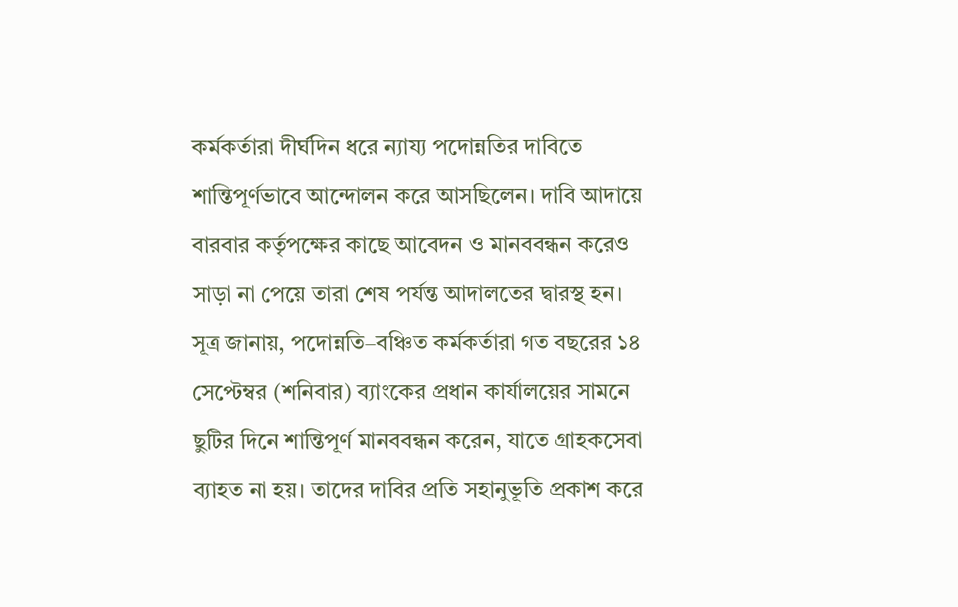কর্মকর্তারা দীর্ঘদিন ধরে ন্যায্য পদোন্নতির দাবিতে শান্তিপূর্ণভাবে আন্দোলন করে আসছিলেন। দাবি আদায়ে বারবার কর্তৃপক্ষের কাছে আবেদন ও মানববন্ধন করেও সাড়া না পেয়ে তারা শেষ পর্যন্ত আদালতের দ্বারস্থ হন। সূত্র জানায়, পদোন্নতি–বঞ্চিত কর্মকর্তারা গত বছরের ১৪ সেপ্টেম্বর (শনিবার) ব্যাংকের প্রধান কার্যালয়ের সামনে ছুটির দিনে শান্তিপূর্ণ মানববন্ধন করেন, যাতে গ্রাহকসেবা ব্যাহত না হয়। তাদের দাবির প্রতি সহানুভূতি প্রকাশ করে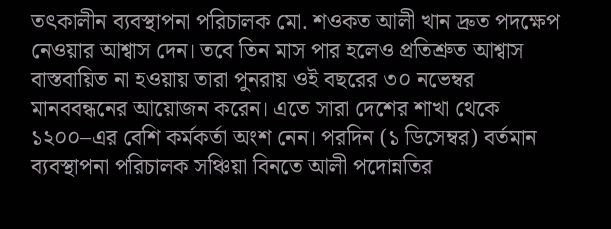তৎকালীন ব্যবস্থাপনা পরিচালক মো. শওকত আলী খান দ্রুত পদক্ষেপ নেওয়ার আশ্বাস দেন। তবে তিন মাস পার হলেও প্রতিশ্রুত আশ্বাস বাস্তবায়িত না হওয়ায় তারা পুনরায় ওই বছরের ৩০ নভেম্বর মানববন্ধনের আয়োজন করেন। এতে সারা দেশের শাখা থেকে ১২০০–এর বেশি কর্মকর্তা অংশ নেন। পরদিন (১ ডিসেম্বর) বর্তমান ব্যবস্থাপনা পরিচালক সঞ্চিয়া বিনতে আলী পদোন্নতির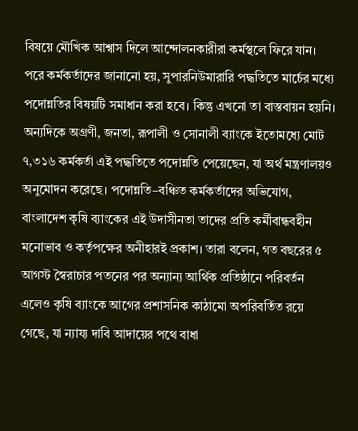বিষয়ে মৌখিক আশ্বাস দিলে আন্দোলনকারীরা কর্মস্থলে ফিরে যান। পরে কর্মকর্তাদের জানানো হয়, সুপারনিউমারারি পদ্ধতিতে মার্চের মধ্যে পদোন্নতির বিষয়টি সমাধান করা হবে। কিন্তু এখনো তা বাস্তবায়ন হয়নি। অন্যদিকে অগ্রণী, জনতা, রূপালী ও সোনালী ব্যাংকে ইতোমধ্যে মোট ৭,৩১৬ কর্মকর্তা এই পদ্ধতিতে পদোন্নতি পেয়েছেন, যা অর্থ মন্ত্রণালয়ও অনুমোদন করেছে। পদোন্নতি–বঞ্চিত কর্মকর্তাদের অভিযোগ, বাংলাদেশ কৃষি ব্যাংকের এই উদাসীনতা তাদের প্রতি কর্মীবান্ধবহীন মনোভাব ও কর্তৃপক্ষের অনীহারই প্রকাশ। তারা বলেন, গত বছরের ৫ আগস্ট স্বৈরাচার পতনের পর অন্যান্য আর্থিক প্রতিষ্ঠানে পরিবর্তন এলেও কৃষি ব্যাংকে আগের প্রশাসনিক কাঠামো অপরিবর্তিত রয়ে গেছে, যা ন্যায্য দাবি আদায়ের পথে বাধা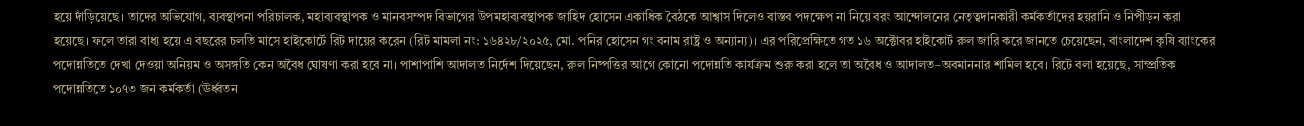হয়ে দাঁড়িয়েছে। তাদের অভিযোগ, ব্যবস্থাপনা পরিচালক, মহাব্যবস্থাপক ও মানবসম্পদ বিভাগের উপমহাব্যবস্থাপক জাহিদ হোসেন একাধিক বৈঠকে আশ্বাস দিলেও বাস্তব পদক্ষেপ না নিয়ে বরং আন্দোলনের নেতৃত্বদানকারী কর্মকর্তাদের হয়রানি ও নিপীড়ন করা হয়েছে। ফলে তারা বাধ্য হয়ে এ বছরের চলতি মাসে হাইকোর্টে রিট দায়ের করেন (রিট মামলা নং: ১৬৪২৮/২০২৫, মো. পনির হোসেন গং বনাম রাষ্ট্র ও অন্যান্য)। এর পরিপ্রেক্ষিতে গত ১৬ অক্টোবর হাইকোর্ট রুল জারি করে জানতে চেয়েছেন, বাংলাদেশ কৃষি ব্যাংকের পদোন্নতিতে দেখা দেওয়া অনিয়ম ও অসঙ্গতি কেন অবৈধ ঘোষণা করা হবে না। পাশাপাশি আদালত নির্দেশ দিয়েছেন, রুল নিষ্পত্তির আগে কোনো পদোন্নতি কার্যক্রম শুরু করা হলে তা অবৈধ ও আদালত–অবমাননার শামিল হবে। রিটে বলা হয়েছে, সাম্প্রতিক পদোন্নতিতে ১০৭৩ জন কর্মকর্তা (ঊর্ধ্বতন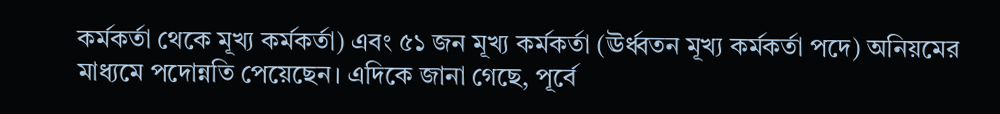কর্মকর্তা থেকে মূখ্য কর্মকর্তা) এবং ৫১ জন মূখ্য কর্মকর্তা (ঊর্ধ্বতন মূখ্য কর্মকর্তা পদে) অনিয়মের মাধ্যমে পদোন্নতি পেয়েছেন। এদিকে জানা গেছে, পূর্বে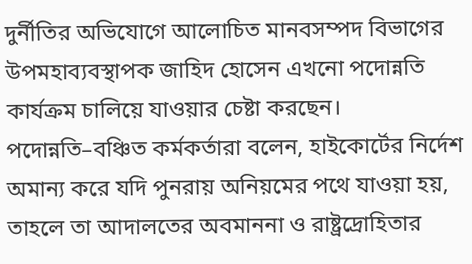দুর্নীতির অভিযোগে আলোচিত মানবসম্পদ বিভাগের উপমহাব্যবস্থাপক জাহিদ হোসেন এখনো পদোন্নতি কার্যক্রম চালিয়ে যাওয়ার চেষ্টা করছেন। পদোন্নতি–বঞ্চিত কর্মকর্তারা বলেন, হাইকোর্টের নির্দেশ অমান্য করে যদি পুনরায় অনিয়মের পথে যাওয়া হয়, তাহলে তা আদালতের অবমাননা ও রাষ্ট্রদ্রোহিতার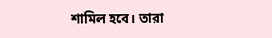শামিল হবে। তারা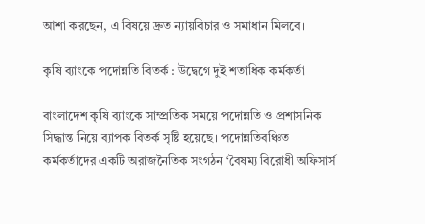আশা করছেন, এ বিষয়ে দ্রুত ন্যায়বিচার ও সমাধান মিলবে।

কৃষি ব্যাংকে পদোন্নতি বিতর্ক : উদ্বেগে দুই শতাধিক কর্মকর্তা

বাংলাদেশ কৃষি ব্যাংকে সাম্প্রতিক সময়ে পদোন্নতি ও প্রশাসনিক সিদ্ধান্ত নিয়ে ব্যাপক বিতর্ক সৃষ্টি হয়েছে। পদোন্নতিবঞ্চিত কর্মকর্তাদের একটি অরাজনৈতিক সংগঠন ‘বৈষম্য বিরোধী অফিসার্স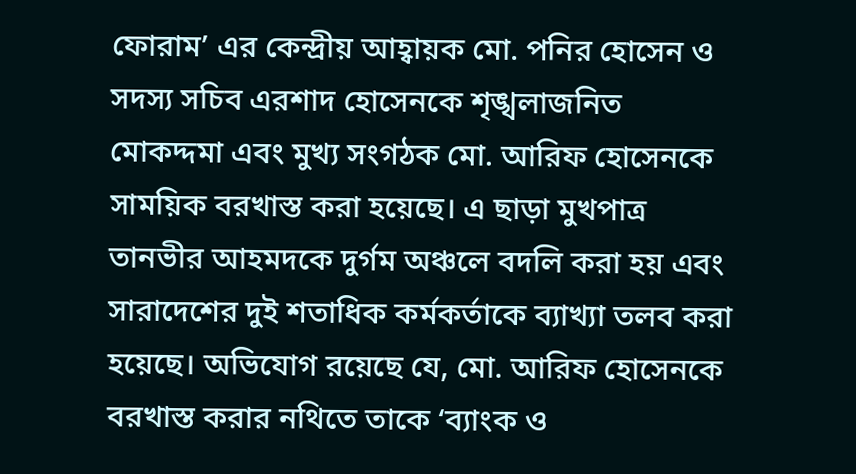ফোরাম’ এর কেন্দ্রীয় আহ্বায়ক মো. পনির হোসেন ও সদস্য সচিব এরশাদ হোসেনকে শৃঙ্খলাজনিত মোকদ্দমা এবং মুখ্য সংগঠক মো. আরিফ হোসেনকে সাময়িক বরখাস্ত করা হয়েছে। এ ছাড়া মুখপাত্র তানভীর আহমদকে দুর্গম অঞ্চলে বদলি করা হয় এবং সারাদেশের দুই শতাধিক কর্মকর্তাকে ব্যাখ্যা তলব করা হয়েছে। অভিযোগ রয়েছে যে, মো. আরিফ হোসেনকে বরখাস্ত করার নথিতে তাকে ‘ব্যাংক ও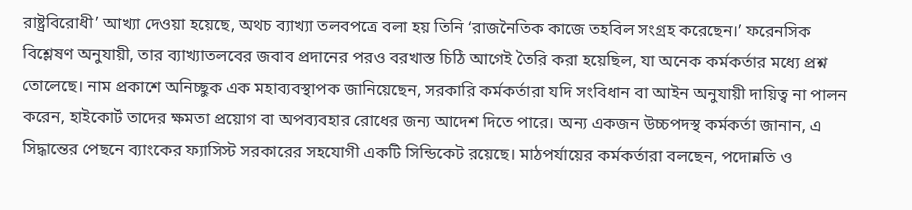রাষ্ট্রবিরোধী’ আখ্যা দেওয়া হয়েছে, অথচ ব্যাখ্যা তলবপত্রে বলা হয় তিনি ‘রাজনৈতিক কাজে তহবিল সংগ্রহ করেছেন।’ ফরেনসিক বিশ্লেষণ অনুযায়ী, তার ব্যাখ্যাতলবের জবাব প্রদানের পরও বরখাস্ত চিঠি আগেই তৈরি করা হয়েছিল, যা অনেক কর্মকর্তার মধ্যে প্রশ্ন তোলেছে। নাম প্রকাশে অনিচ্ছুক এক মহাব্যবস্থাপক জানিয়েছেন, সরকারি কর্মকর্তারা যদি সংবিধান বা আইন অনুযায়ী দায়িত্ব না পালন করেন, হাইকোর্ট তাদের ক্ষমতা প্রয়োগ বা অপব্যবহার রোধের জন্য আদেশ দিতে পারে। অন্য একজন উচ্চপদস্থ কর্মকর্তা জানান, এ সিদ্ধান্তের পেছনে ব্যাংকের ফ্যাসিস্ট সরকারের সহযোগী একটি সিন্ডিকেট রয়েছে। মাঠপর্যায়ের কর্মকর্তারা বলছেন, পদোন্নতি ও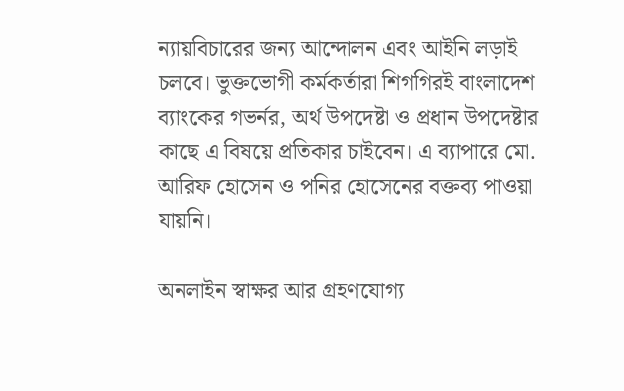ন্যায়বিচারের জন্য আন্দোলন এবং আইনি লড়াই চলবে। ভুক্তভোগী কর্মকর্তারা শিগগিরই বাংলাদেশ ব্যাংকের গভর্নর, অর্থ উপদেষ্টা ও প্রধান উপদেষ্টার কাছে এ বিষয়ে প্রতিকার চাইবেন। এ ব্যাপারে মো. আরিফ হোসেন ও পনির হোসেনের বক্তব্য পাওয়া যায়নি।

অনলাইন স্বাক্ষর আর গ্রহণযোগ্য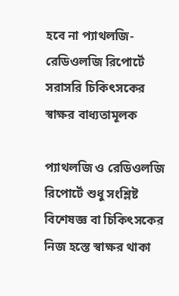হবে না প্যাথলজি-রেডিওলজি রিপোর্টে সরাসরি চিকিৎসকের স্বাক্ষর বাধ্যতামূলক

প্যাথলজি ও রেডিওলজি রিপোর্টে শুধু সংশ্লিষ্ট বিশেষজ্ঞ বা চিকিৎসকের নিজ হস্তে স্বাক্ষর থাকা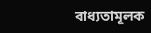বাধ্যতামূলক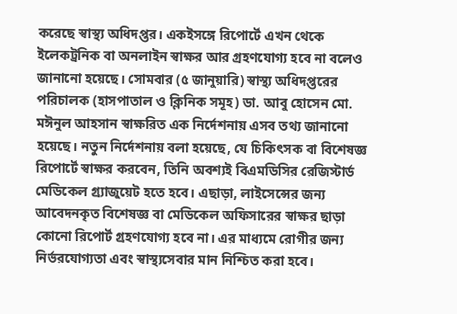করেছে স্বাস্থ্য অধিদপ্তর। একইসঙ্গে রিপোর্টে এখন থেকে ইলেকট্রনিক বা অনলাইন স্বাক্ষর আর গ্রহণযোগ্য হবে না বলেও জানানো হয়েছে। সোমবার (৫ জানুয়ারি) স্বাস্থ্য অধিদপ্তরের পরিচালক (হাসপাতাল ও ক্লিনিক সমূহ) ডা. আবু হোসেন মো. মঈনুল আহসান স্বাক্ষরিত এক নির্দেশনায় এসব তথ্য জানানো হয়েছে। নতুন নির্দেশনায় বলা হয়েছে, যে চিকিৎসক বা বিশেষজ্ঞ রিপোর্টে স্বাক্ষর করবেন, তিনি অবশ্যই বিএমডিসির রেজিস্টার্ড মেডিকেল গ্র্যাজুয়েট হতে হবে। এছাড়া, লাইসেন্সের জন্য আবেদনকৃত বিশেষজ্ঞ বা মেডিকেল অফিসারের স্বাক্ষর ছাড়া কোনো রিপোর্ট গ্রহণযোগ্য হবে না। এর মাধ্যমে রোগীর জন্য নির্ভরযোগ্যতা এবং স্বাস্থ্যসেবার মান নিশ্চিত করা হবে।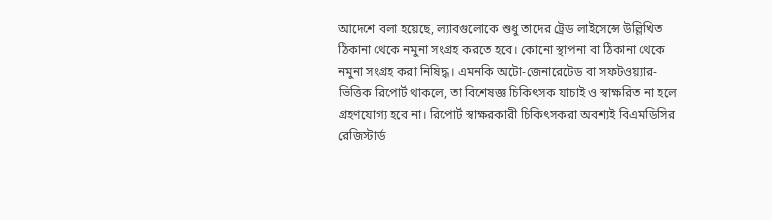আদেশে বলা হয়েছে, ল্যাবগুলোকে শুধু তাদের ট্রেড লাইসেন্সে উল্লিখিত ঠিকানা থেকে নমুনা সংগ্রহ করতে হবে। কোনো স্থাপনা বা ঠিকানা থেকে নমুনা সংগ্রহ করা নিষিদ্ধ। এমনকি অটো-জেনারেটেড বা সফটওয়্যার-ভিত্তিক রিপোর্ট থাকলে, তা বিশেষজ্ঞ চিকিৎসক যাচাই ও স্বাক্ষরিত না হলে গ্রহণযোগ্য হবে না। রিপোর্ট স্বাক্ষরকারী চিকিৎসকরা অবশ্যই বিএমডিসির রেজিস্টার্ড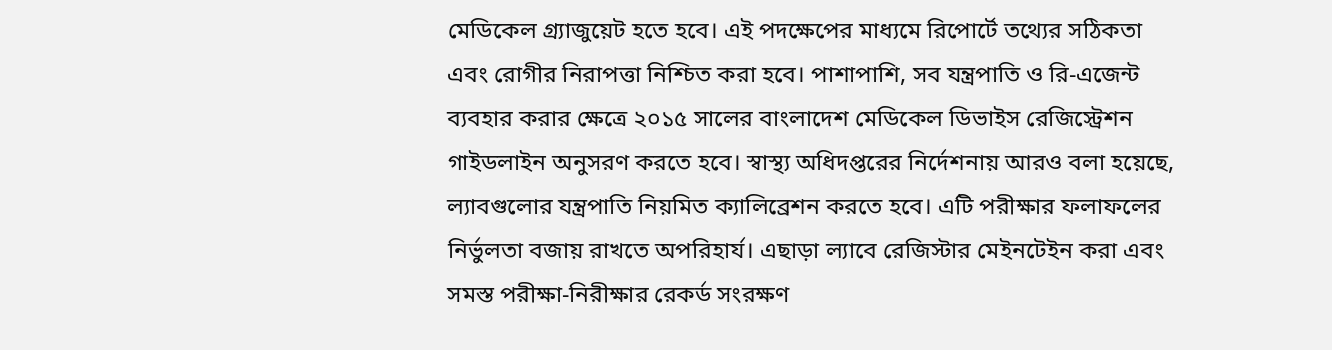মেডিকেল গ্র্যাজুয়েট হতে হবে। এই পদক্ষেপের মাধ্যমে রিপোর্টে তথ্যের সঠিকতা এবং রোগীর নিরাপত্তা নিশ্চিত করা হবে। পাশাপাশি, সব যন্ত্রপাতি ও রি-এজেন্ট ব্যবহার করার ক্ষেত্রে ২০১৫ সালের বাংলাদেশ মেডিকেল ডিভাইস রেজিস্ট্রেশন গাইডলাইন অনুসরণ করতে হবে। স্বাস্থ্য অধিদপ্তরের নির্দেশনায় আরও বলা হয়েছে, ল্যাবগুলোর যন্ত্রপাতি নিয়মিত ক্যালিব্রেশন করতে হবে। এটি পরীক্ষার ফলাফলের নির্ভুলতা বজায় রাখতে অপরিহার্য। এছাড়া ল্যাবে রেজিস্টার মেইনটেইন করা এবং সমস্ত পরীক্ষা-নিরীক্ষার রেকর্ড সংরক্ষণ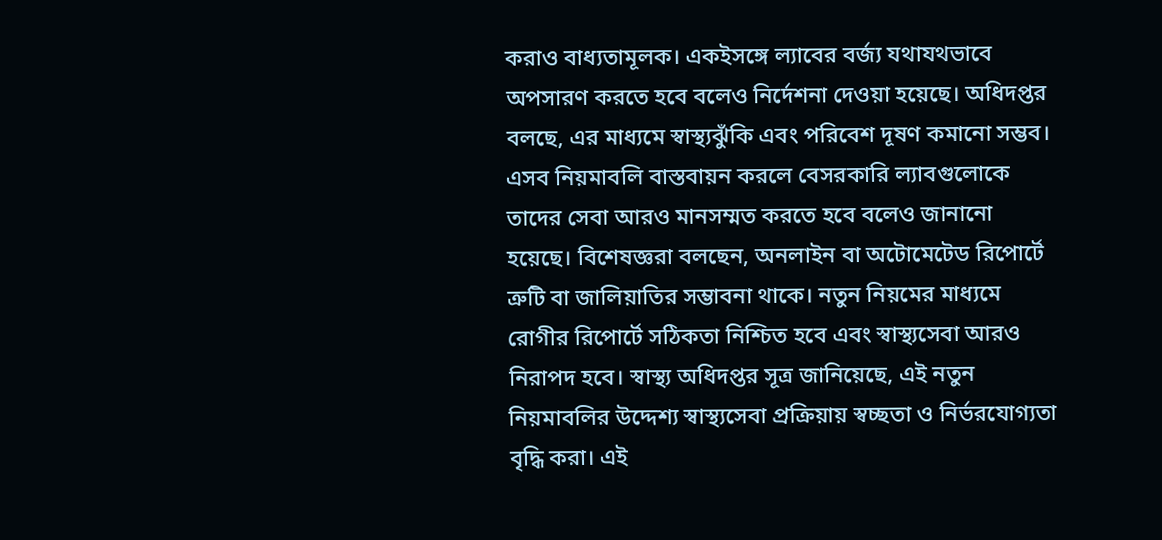করাও বাধ্যতামূলক। একইসঙ্গে ল্যাবের বর্জ্য যথাযথভাবে অপসারণ করতে হবে বলেও নির্দেশনা দেওয়া হয়েছে। অধিদপ্তর বলছে, এর মাধ্যমে স্বাস্থ্যঝুঁকি এবং পরিবেশ দূষণ কমানো সম্ভব। এসব নিয়মাবলি বাস্তবায়ন করলে বেসরকারি ল্যাবগুলোকে তাদের সেবা আরও মানসম্মত করতে হবে বলেও জানানো হয়েছে। বিশেষজ্ঞরা বলছেন, অনলাইন বা অটোমেটেড রিপোর্টে ত্রুটি বা জালিয়াতির সম্ভাবনা থাকে। নতুন নিয়মের মাধ্যমে রোগীর রিপোর্টে সঠিকতা নিশ্চিত হবে এবং স্বাস্থ্যসেবা আরও নিরাপদ হবে। স্বাস্থ্য অধিদপ্তর সূত্র জানিয়েছে, এই নতুন নিয়মাবলির উদ্দেশ্য স্বাস্থ্যসেবা প্রক্রিয়ায় স্বচ্ছতা ও নির্ভরযোগ্যতা বৃদ্ধি করা। এই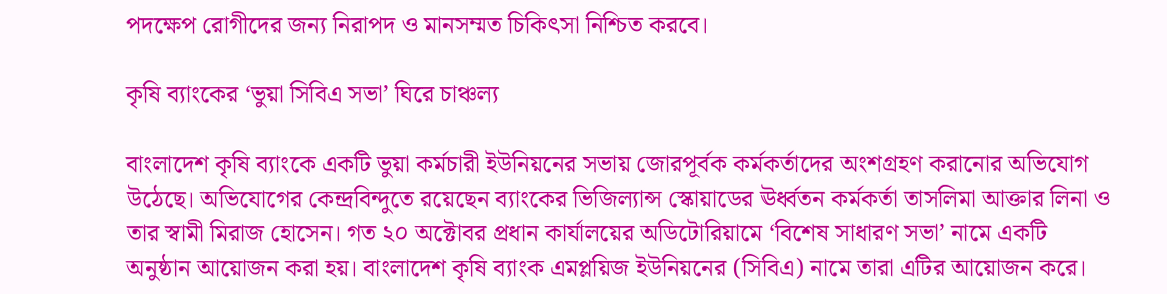পদক্ষেপ রোগীদের জন্য নিরাপদ ও মানসম্মত চিকিৎসা নিশ্চিত করবে।

কৃষি ব্যাংকের ‘ভুয়া সিবিএ সভা’ ঘিরে চাঞ্চল্য

বাংলাদেশ কৃষি ব্যাংকে একটি ভুয়া কর্মচারী ইউনিয়নের সভায় জোরপূর্বক কর্মকর্তাদের অংশগ্রহণ করানোর অভিযোগ উঠেছে। অভিযোগের কেন্দ্রবিন্দুতে রয়েছেন ব্যাংকের ভিজিল্যান্স স্কোয়াডের ঊর্ধ্বতন কর্মকর্তা তাসলিমা আক্তার লিনা ও তার স্বামী মিরাজ হোসেন। গত ২০ অক্টোবর প্রধান কার্যালয়ের অডিটোরিয়ামে ‘বিশেষ সাধারণ সভা’ নামে একটি অনুষ্ঠান আয়োজন করা হয়। বাংলাদেশ কৃষি ব্যাংক এমপ্লয়িজ ইউনিয়নের (সিবিএ) নামে তারা এটির আয়োজন করে।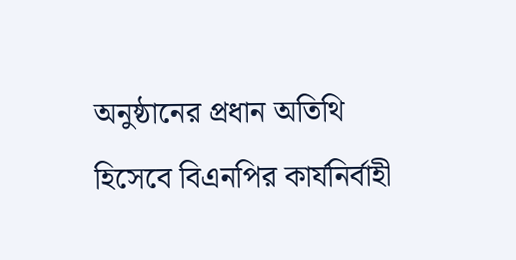অনুষ্ঠানের প্রধান অতিথি হিসেবে বিএনপির কার্যনির্বাহী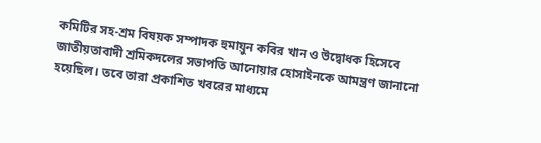কমিটির সহ-শ্রম বিষয়ক সম্পাদক হুমায়ুন কবির খান ও উদ্বোধক হিসেবে জাতীয়তাবাদী শ্রমিকদলের সভাপতি আনোয়ার হোসাইনকে আমন্ত্রণ জানানো হয়েছিল। তবে তারা প্রকাশিত খবরের মাধ্যমে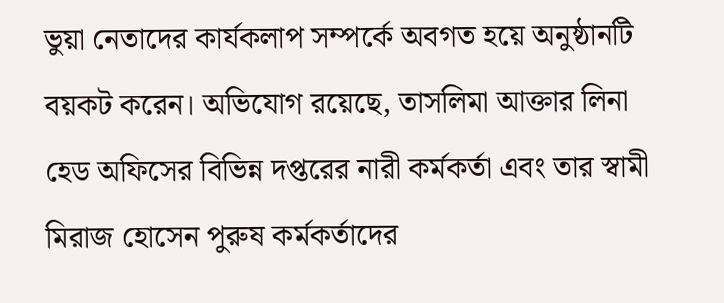ভুয়া নেতাদের কার্যকলাপ সম্পর্কে অবগত হয়ে অনুষ্ঠানটি বয়কট করেন। অভিযোগ রয়েছে, তাসলিমা আক্তার লিনা হেড অফিসের বিভিন্ন দপ্তরের নারী কর্মকর্তা এবং তার স্বামী মিরাজ হোসেন পুরুষ কর্মকর্তাদের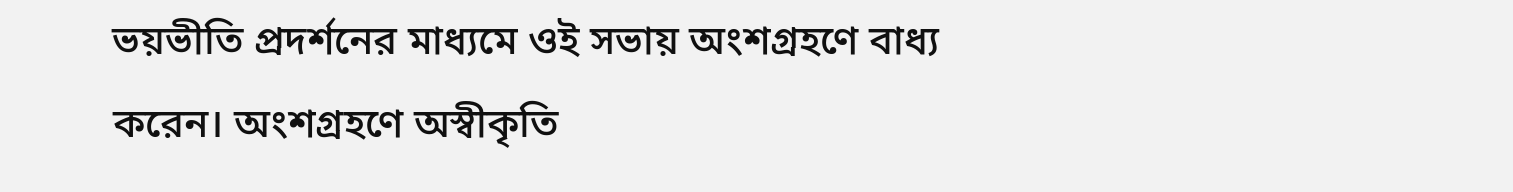ভয়ভীতি প্রদর্শনের মাধ্যমে ওই সভায় অংশগ্রহণে বাধ্য করেন। অংশগ্রহণে অস্বীকৃতি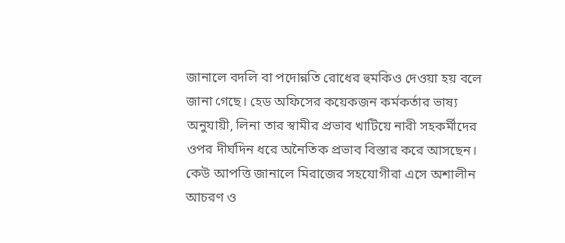জানালে বদলি বা পদোন্নতি রোধের হুমকিও দেওয়া হয় বলে জানা গেছে। হেড অফিসের কয়েকজন কর্মকর্তার ভাষ্য অনুযায়ী, লিনা তার স্বামীর প্রভাব খাটিয়ে নারী সহকর্মীদের ওপর দীর্ঘদিন ধরে অনৈতিক প্রভাব বিস্তার করে আসছেন। কেউ আপত্তি জানালে মিরাজের সহযোগীরা এসে অশালীন আচরণ ও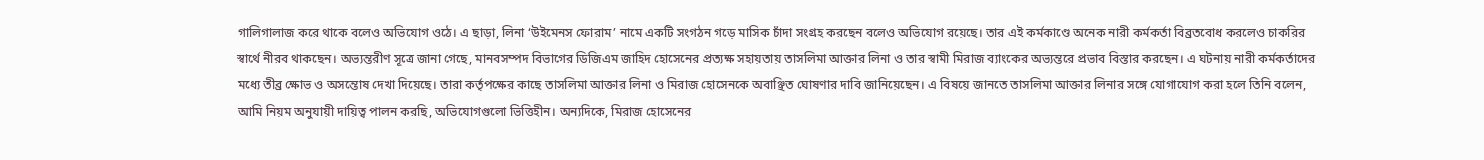গালিগালাজ করে থাকে বলেও অভিযোগ ওঠে। এ ছাড়া, লিনা ‘উইমেনস ফোরাম’ নামে একটি সংগঠন গড়ে মাসিক চাঁদা সংগ্রহ করছেন বলেও অভিযোগ রয়েছে। তার এই কর্মকাণ্ডে অনেক নারী কর্মকর্তা বিব্রতবোধ করলেও চাকরির স্বার্থে নীরব থাকছেন। অভ্যন্তরীণ সূত্রে জানা গেছে, মানবসম্পদ বিভাগের ডিজিএম জাহিদ হোসেনের প্রত্যক্ষ সহায়তায় তাসলিমা আক্তার লিনা ও তার স্বামী মিরাজ ব্যাংকের অভ্যন্তরে প্রভাব বিস্তার করছেন। এ ঘটনায় নারী কর্মকর্তাদের মধ্যে তীব্র ক্ষোভ ও অসন্তোষ দেখা দিয়েছে। তারা কর্তৃপক্ষের কাছে তাসলিমা আক্তার লিনা ও মিরাজ হোসেনকে অবাঞ্ছিত ঘোষণার দাবি জানিয়েছেন। এ বিষয়ে জানতে তাসলিমা আক্তার লিনার সঙ্গে যোগাযোগ করা হলে তিনি বলেন, আমি নিয়ম অনুযায়ী দায়িত্ব পালন করছি, অভিযোগগুলো ভিত্তিহীন। অন্যদিকে, মিরাজ হোসেনের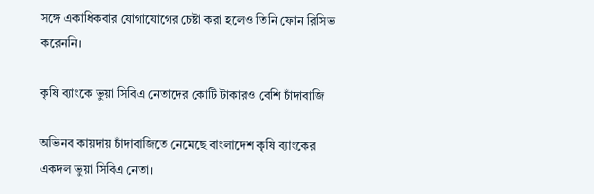সঙ্গে একাধিকবার যোগাযোগের চেষ্টা করা হলেও তিনি ফোন রিসিভ করেননি।

কৃষি ব্যাংকে ভুয়া সিবিএ নেতাদের কোটি টাকারও বেশি চাঁদাবাজি

অভিনব কায়দায় চাঁদাবাজিতে নেমেছে বাংলাদেশ কৃষি ব্যাংকের একদল ভুয়া সিবিএ নেতা।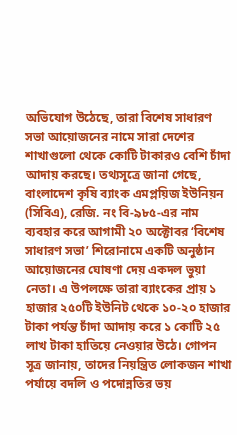অভিযোগ উঠেছে, তারা বিশেষ সাধারণ সভা আয়োজনের নামে সারা দেশের শাখাগুলো থেকে কোটি টাকারও বেশি চাঁদা আদায় করছে। তথ্যসূত্রে জানা গেছে, বাংলাদেশ কৃষি ব্যাংক এমপ্লয়িজ ইউনিয়ন (সিবিএ), রেজি. নং বি-৯৮৫-এর নাম ব্যবহার করে আগামী ২০ অক্টোবর ‘বিশেষ সাধারণ সভা’ শিরোনামে একটি অনুষ্ঠান আয়োজনের ঘোষণা দেয় একদল ভুয়া নেতা। এ উপলক্ষে তারা ব্যাংকের প্রায় ১ হাজার ২৫০টি ইউনিট থেকে ১০-২০ হাজার টাকা পর্যন্ত চাঁদা আদায় করে ১ কোটি ২৫ লাখ টাকা হাতিয়ে নেওয়ার উঠে। গোপন সূত্র জানায়, তাদের নিয়ন্ত্রিত লোকজন শাখা পর্যায়ে বদলি ও পদোন্নতির ভয়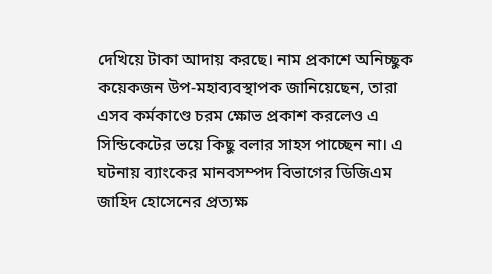দেখিয়ে টাকা আদায় করছে। নাম প্রকাশে অনিচ্ছুক কয়েকজন উপ-মহাব্যবস্থাপক জানিয়েছেন, তারা এসব কর্মকাণ্ডে চরম ক্ষোভ প্রকাশ করলেও এ সিন্ডিকেটের ভয়ে কিছু বলার সাহস পাচ্ছেন না। এ ঘটনায় ব্যাংকের মানবসম্পদ বিভাগের ডিজিএম জাহিদ হোসেনের প্রত্যক্ষ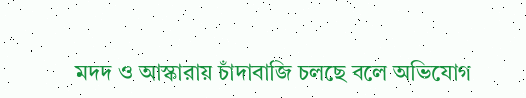মদদ ও আস্কারায় চাঁদাবাজি চলছে বলে অভিযোগ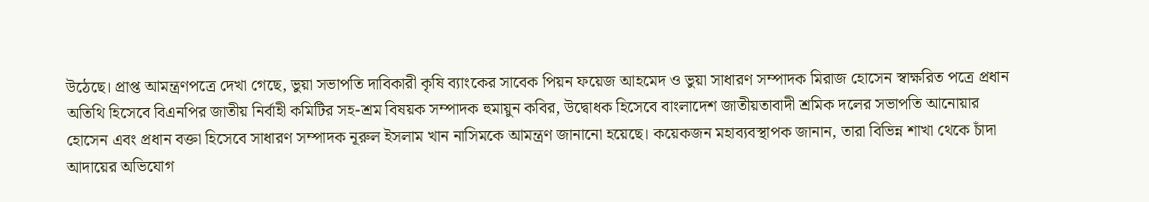উঠেছে। প্রাপ্ত আমন্ত্রণপত্রে দেখা গেছে, ভুয়া সভাপতি দাবিকারী কৃষি ব্যাংকের সাবেক পিয়ন ফয়েজ আহমেদ ও ভুয়া সাধারণ সম্পাদক মিরাজ হোসেন স্বাক্ষরিত পত্রে প্রধান অতিথি হিসেবে বিএনপির জাতীয় নির্বাহী কমিটির সহ-শ্রম বিষয়ক সম্পাদক হুমায়ুন কবির, উদ্বোধক হিসেবে বাংলাদেশ জাতীয়তাবাদী শ্রমিক দলের সভাপতি আনোয়ার হোসেন এবং প্রধান বক্তা হিসেবে সাধারণ সম্পাদক নূরুল ইসলাম খান নাসিমকে আমন্ত্রণ জানানো হয়েছে। কয়েকজন মহাব্যবস্থাপক জানান, তারা বিভিন্ন শাখা থেকে চাঁদা আদায়ের অভিযোগ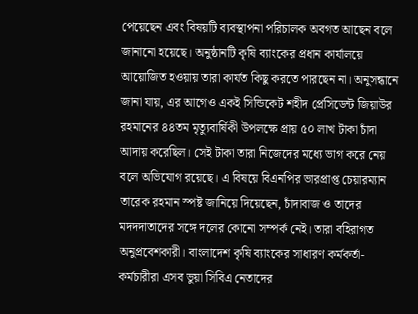পেয়েছেন এবং বিষয়টি ব্যবস্থাপনা পরিচালক অবগত আছেন বলে জানানো হয়েছে। অনুষ্ঠানটি কৃষি ব্যাংকের প্রধান কার্যালয়ে আয়োজিত হওয়ায় তারা কার্যত কিছু করতে পারছেন না। অনুসন্ধানে জানা যায়, এর আগেও একই সিন্ডিকেট শহীদ প্রেসিডেন্ট জিয়াউর রহমানের ৪৪তম মৃত্যুবার্ষিকী উপলক্ষে প্রায় ৫০ লাখ টাকা চাঁদা আদায় করেছিল। সেই টাকা তারা নিজেদের মধ্যে ভাগ করে নেয় বলে অভিযোগ রয়েছে। এ বিষয়ে বিএনপির ভারপ্রাপ্ত চেয়ারম্যান তারেক রহমান স্পষ্ট জানিয়ে দিয়েছেন, চাঁদাবাজ ও তাদের মদদদাতাদের সঙ্গে দলের কোনো সম্পর্ক নেই। তারা বহিরাগত অনুপ্রবেশকারী। বাংলাদেশ কৃষি ব্যাংকের সাধারণ কর্মকর্তা-কর্মচারীরা এসব ভুয়া সিবিএ নেতাদের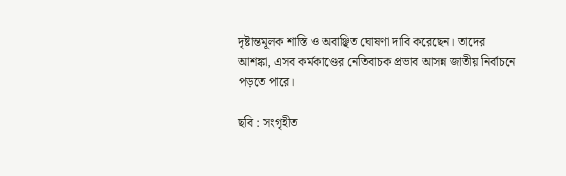দৃষ্টান্তমূলক শাস্তি ও অবাঞ্ছিত ঘোষণা দাবি করেছেন। তাদের আশঙ্কা, এসব কর্মকাণ্ডের নেতিবাচক প্রভাব আসন্ন জাতীয় নির্বাচনে পড়তে পারে।

ছবি : সংগৃহীত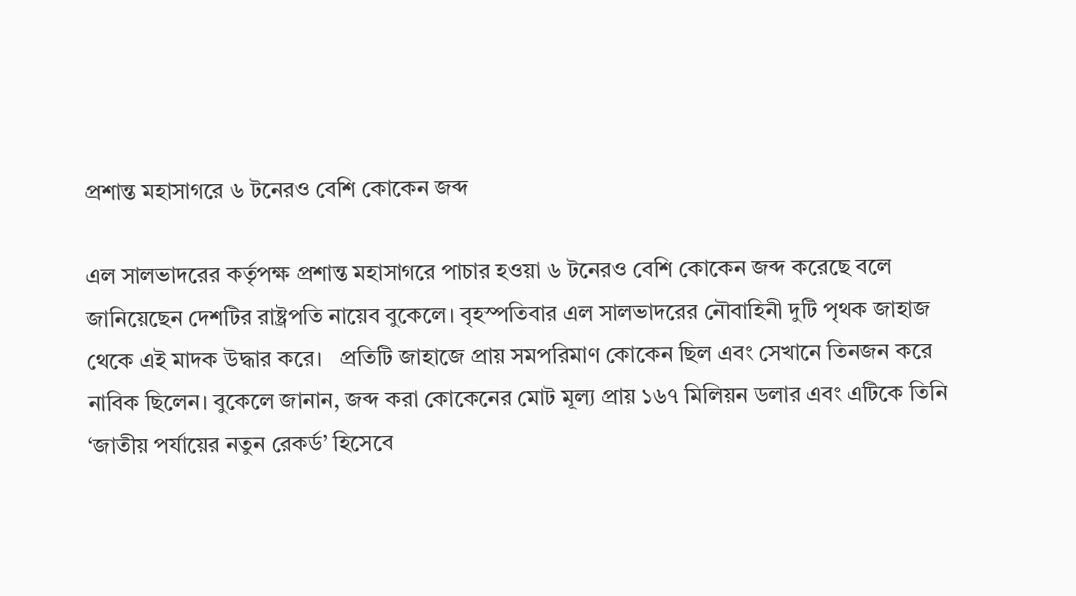প্রশান্ত মহাসাগরে ৬ টনেরও বেশি কোকেন জব্দ

এল সালভাদরের কর্তৃপক্ষ প্রশান্ত মহাসাগরে পাচার হওয়া ৬ টনেরও বেশি কোকেন জব্দ করেছে বলে জানিয়েছেন দেশটির রাষ্ট্রপতি নায়েব বুকেলে। বৃহস্পতিবার এল সালভাদরের নৌবাহিনী দুটি পৃথক জাহাজ থেকে এই মাদক উদ্ধার করে।   প্রতিটি জাহাজে প্রায় সমপরিমাণ কোকেন ছিল এবং সেখানে তিনজন করে নাবিক ছিলেন। বুকেলে জানান, জব্দ করা কোকেনের মোট মূল্য প্রায় ১৬৭ মিলিয়ন ডলার এবং এটিকে তিনি ‘জাতীয় পর্যায়ের নতুন রেকর্ড’ হিসেবে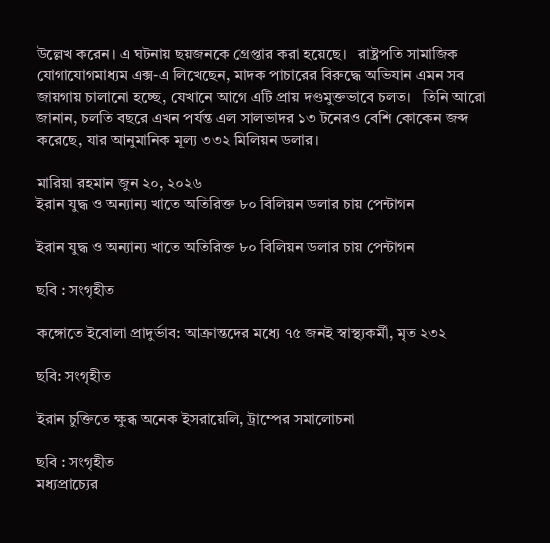উল্লেখ করেন। এ ঘটনায় ছয়জনকে গ্রেপ্তার করা হয়েছে।   রাষ্ট্রপতি সামাজিক যোগাযোগমাধ্যম এক্স-এ লিখেছেন, মাদক পাচারের বিরুদ্ধে অভিযান এমন সব জায়গায় চালানো হচ্ছে, যেখানে আগে এটি প্রায় দণ্ডমুক্তভাবে চলত।   তিনি আরো জানান, চলতি বছরে এখন পর্যন্ত এল সালভাদর ১৩ টনেরও বেশি কোকেন জব্দ করেছে, যার আনুমানিক মূল্য ৩৩২ মিলিয়ন ডলার।

মারিয়া রহমান জুন ২০, ২০২৬
ইরান যুদ্ধ ও অন্যান্য খাতে অতিরিক্ত ৮০ বিলিয়ন ডলার চায় পেন্টাগন

ইরান যুদ্ধ ও অন্যান্য খাতে অতিরিক্ত ৮০ বিলিয়ন ডলার চায় পেন্টাগন

ছবি : সংগৃহীত

কঙ্গোতে ইবোলা প্রাদুর্ভাব: আক্রান্তদের মধ্যে ৭৫ জনই স্বাস্থ্যকর্মী, মৃত ২৩২

ছবি: সংগৃহীত

ইরান চুক্তিতে ক্ষুব্ধ অনেক ইসরায়েলি, ট্রাম্পের সমালোচনা

ছবি : সংগৃহীত
মধ্যপ্রাচ্যের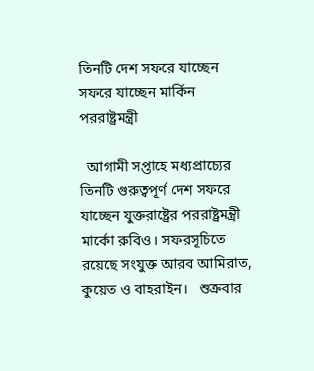তিনটি দেশ সফরে যাচ্ছেন সফরে যাচ্ছেন মার্কিন পররাষ্ট্রমন্ত্রী

  আগামী সপ্তাহে মধ্যপ্রাচ্যের তিনটি গুরুত্বপূর্ণ দেশ সফরে যাচ্ছেন যুক্তরাষ্ট্রের পররাষ্ট্রমন্ত্রী মার্কো রুবিও। সফরসূচিতে রয়েছে সংযুক্ত আরব আমিরাত, কুয়েত ও বাহরাইন।   শুক্রবার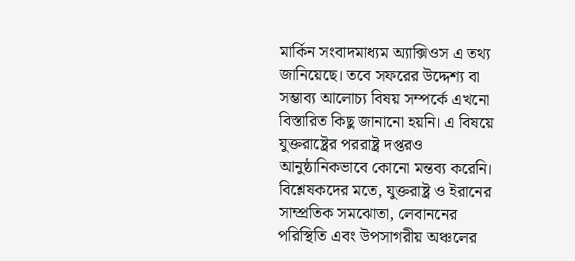মার্কিন সংবাদমাধ্যম অ্যাক্সিওস এ তথ্য জানিয়েছে। তবে সফরের উদ্দেশ্য বা সম্ভাব্য আলোচ্য বিষয় সম্পর্কে এখনো বিস্তারিত কিছু জানানো হয়নি। এ বিষয়ে যুক্তরাষ্ট্রের পররাষ্ট্র দপ্তরও আনুষ্ঠানিকভাবে কোনো মন্তব্য করেনি।   বিশ্লেষকদের মতে, যুক্তরাষ্ট্র ও ইরানের সাম্প্রতিক সমঝোতা, লেবাননের পরিস্থিতি এবং উপসাগরীয় অঞ্চলের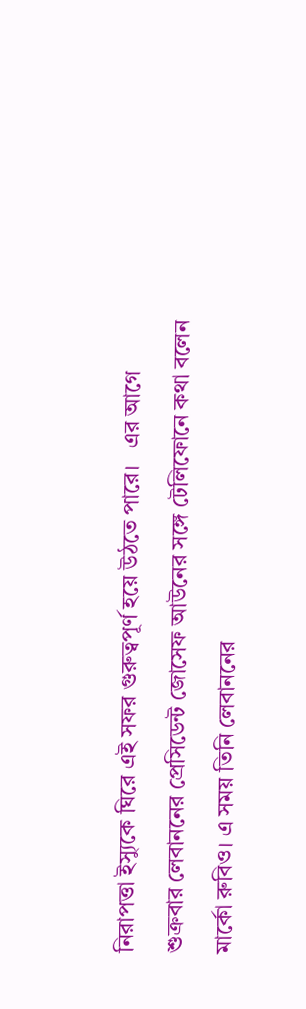নিরাপত্তা ইস্যুকে ঘিরে এই সফর গুরুত্বপূর্ণ হয়ে উঠতে পারে।   এর আগে শুক্রবার লেবাননের প্রেসিডেন্ট জোসেফ আউনের সঙ্গে টেলিফোনে কথা বলেন মার্কো রুবিও। এ সময় তিনি লেবাননের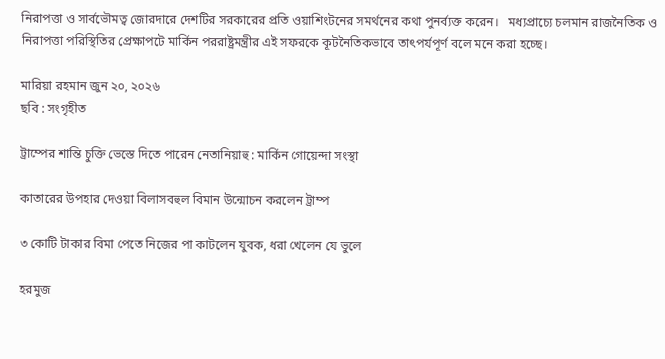নিরাপত্তা ও সার্বভৌমত্ব জোরদারে দেশটির সরকারের প্রতি ওয়াশিংটনের সমর্থনের কথা পুনর্ব্যক্ত করেন।   মধ্যপ্রাচ্যে চলমান রাজনৈতিক ও নিরাপত্তা পরিস্থিতির প্রেক্ষাপটে মার্কিন পররাষ্ট্রমন্ত্রীর এই সফরকে কূটনৈতিকভাবে তাৎপর্যপূর্ণ বলে মনে করা হচ্ছে।

মারিয়া রহমান জুন ২০, ২০২৬
ছবি : সংগৃহীত

ট্রাম্পের শান্তি চুক্তি ভেস্তে দিতে পারেন নেতানিয়াহু : মার্কিন গোয়েন্দা সংস্থা

কাতারের উপহার দেওয়া বিলাসবহুল বিমান উন্মোচন করলেন ট্রাম্প

৩ কোটি টাকার বিমা পেতে নিজের পা কাটলেন যুবক, ধরা খেলেন যে ভুলে

হরমুজ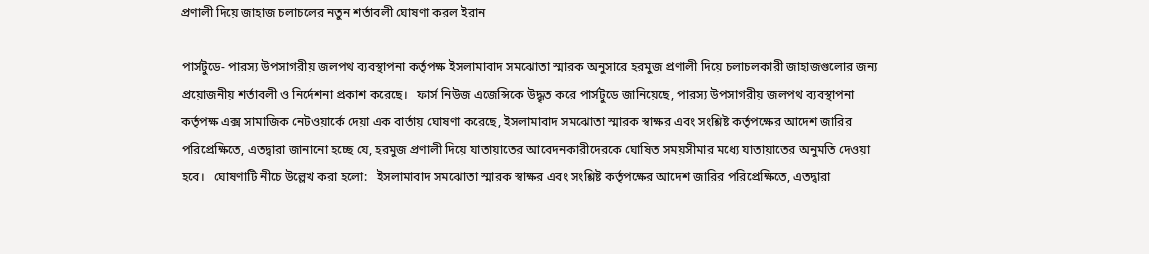প্রণালী দিয়ে জাহাজ চলাচলের নতুন শর্তাবলী ঘোষণা করল ইরান

পার্সটুডে- পারস্য উপসাগরীয় জলপথ ব্যবস্থাপনা কর্তৃপক্ষ ইসলামাবাদ সমঝোতা স্মারক অনুসারে হরমুজ প্রণালী দিয়ে চলাচলকারী জাহাজগুলোর জন্য প্রয়োজনীয় শর্তাবলী ও নির্দেশনা প্রকাশ করেছে।   ফার্স নিউজ এজেন্সিকে উদ্ধৃত করে পার্সটুডে জানিয়েছে, পারস্য উপসাগরীয় জলপথ ব্যবস্থাপনা কর্তৃপক্ষ এক্স সামাজিক নেটওয়ার্কে দেয়া এক বার্তায় ঘোষণা করেছে, ইসলামাবাদ সমঝোতা স্মারক স্বাক্ষর এবং সংশ্লিষ্ট কর্তৃপক্ষের আদেশ জারির পরিপ্রেক্ষিতে, এতদ্বারা জানানো হচ্ছে যে, হরমুজ প্রণালী দিয়ে যাতায়াতের আবেদনকারীদেরকে ঘোষিত সময়সীমার মধ্যে যাতায়াতের অনুমতি দেওয়া হবে।   ঘোষণাটি নীচে উল্লেখ করা হলো:   ইসলামাবাদ সমঝোতা স্মারক স্বাক্ষর এবং সংশ্লিষ্ট কর্তৃপক্ষের আদেশ জারির পরিপ্রেক্ষিতে, এতদ্বারা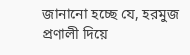জানানো হচ্ছে যে, হরমুজ প্রণালী দিয়ে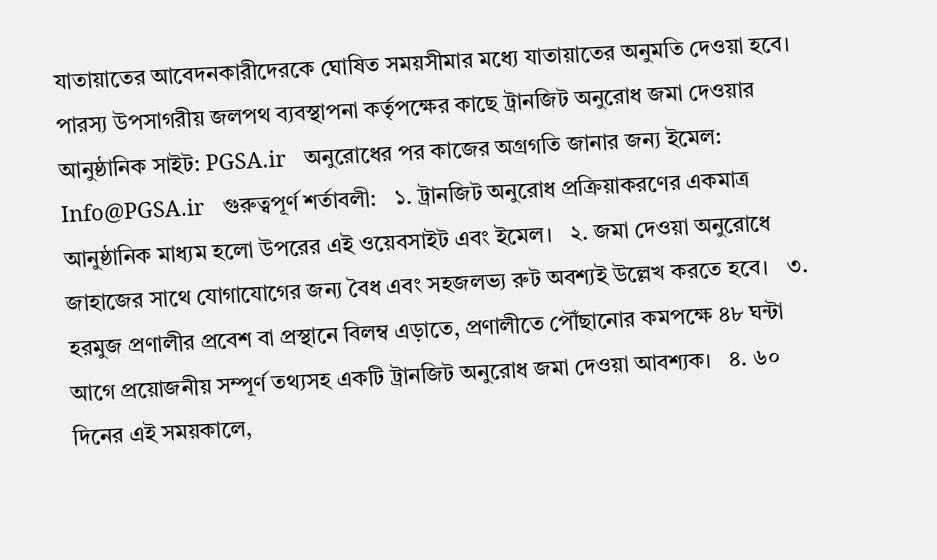যাতায়াতের আবেদনকারীদেরকে ঘোষিত সময়সীমার মধ্যে যাতায়াতের অনুমতি দেওয়া হবে।   পারস্য উপসাগরীয় জলপথ ব্যবস্থাপনা কর্তৃপক্ষের কাছে ট্রানজিট অনুরোধ জমা দেওয়ার আনুষ্ঠানিক সাইট: PGSA.ir   অনুরোধের পর কাজের অগ্রগতি জানার জন্য ইমেল: Info@PGSA.ir   গুরুত্বপূর্ণ শর্তাবলী:   ১. ট্রানজিট অনুরোধ প্রক্রিয়াকরণের একমাত্র আনুষ্ঠানিক মাধ্যম হলো উপরের এই ওয়েবসাইট এবং ইমেল।   ২. জমা দেওয়া অনুরোধে জাহাজের সাথে যোগাযোগের জন্য বৈধ এবং সহজলভ্য রুট অবশ্যই উল্লেখ করতে হবে।   ৩. হরমুজ প্রণালীর প্রবেশ বা প্রস্থানে বিলম্ব এড়াতে, প্রণালীতে পৌঁছানোর কমপক্ষে ৪৮ ঘন্টা আগে প্রয়োজনীয় সম্পূর্ণ তথ্যসহ একটি ট্রানজিট অনুরোধ জমা দেওয়া আবশ্যক।   ৪. ৬০ দিনের এই সময়কালে,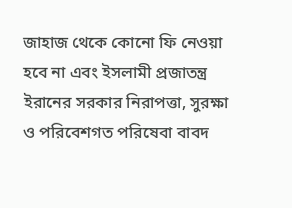জাহাজ থেকে কোনো ফি নেওয়া হবে না এবং ইসলামী প্রজাতন্ত্র ইরানের সরকার নিরাপত্তা, সুরক্ষা ও পরিবেশগত পরিষেবা বাবদ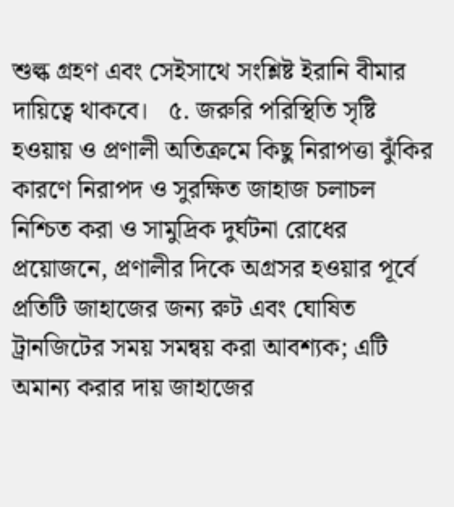শুল্ক গ্রহণ এবং সেইসাথে সংশ্লিষ্ট ইরানি বীমার দায়িত্বে থাকবে।   ৫. জরুরি পরিস্থিতি সৃষ্টি হওয়ায় ও প্রণালী অতিক্রমে কিছু নিরাপত্তা ঝুঁকির কারণে নিরাপদ ও সুরক্ষিত জাহাজ চলাচল নিশ্চিত করা ও সামুদ্রিক দুর্ঘটনা রোধের প্রয়োজনে, প্রণালীর দিকে অগ্রসর হওয়ার পূর্বে প্রতিটি জাহাজের জন্য রুট এবং ঘোষিত ট্রানজিটের সময় সমন্বয় করা আবশ্যক; এটি অমান্য করার দায় জাহাজের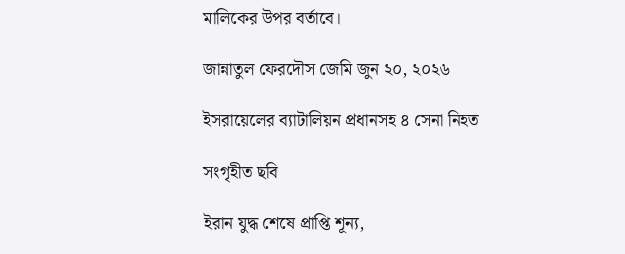মালিকের উপর বর্তাবে।

জান্নাতুল ফেরদৌস জেমি জুন ২০, ২০২৬

ইসরায়েলের ব্যাটালিয়ন প্রধানসহ ৪ সেনা নিহত

সংগৃহীত ছবি

ইরান যুদ্ধ শেষে প্রাপ্তি শূন্য,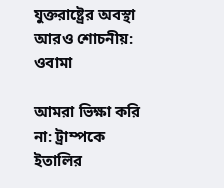যুক্তরাষ্ট্রের অবস্থা আরও শোচনীয়: ওবামা

আমরা ভিক্ষা করি না: ট্রাম্পকে ইতালির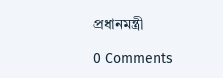প্রধানমন্ত্রী

0 Comments